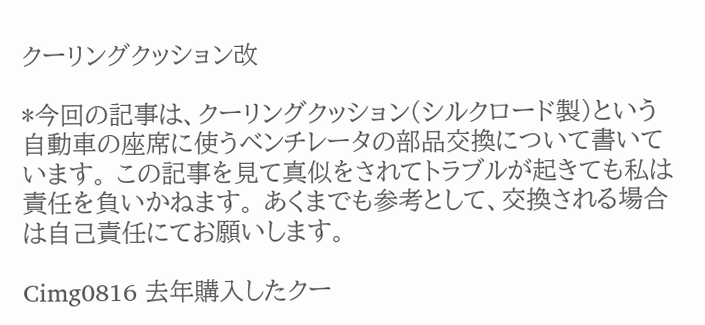クーリングクッション改

*今回の記事は、クーリングクッション(シルクロード製)という自動車の座席に使うベンチレータの部品交換について書いています。 この記事を見て真似をされてトラブルが起きても私は責任を負いかねます。 あくまでも参考として、交換される場合は自己責任にてお願いします。

Cimg0816 去年購入したクー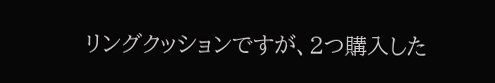リングクッションですが、2つ購入した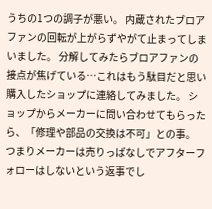うちの1つの調子が悪い。 内蔵されたブロアファンの回転が上がらずやがて止まってしまいました。 分解してみたらブロアファンの接点が焦げている…これはもう駄目だと思い購入したショップに連絡してみました。 ショップからメーカーに問い合わせてもらったら、「修理や部品の交換は不可」との事。 つまりメーカーは売りっぱなしでアフターフォローはしないという返事でし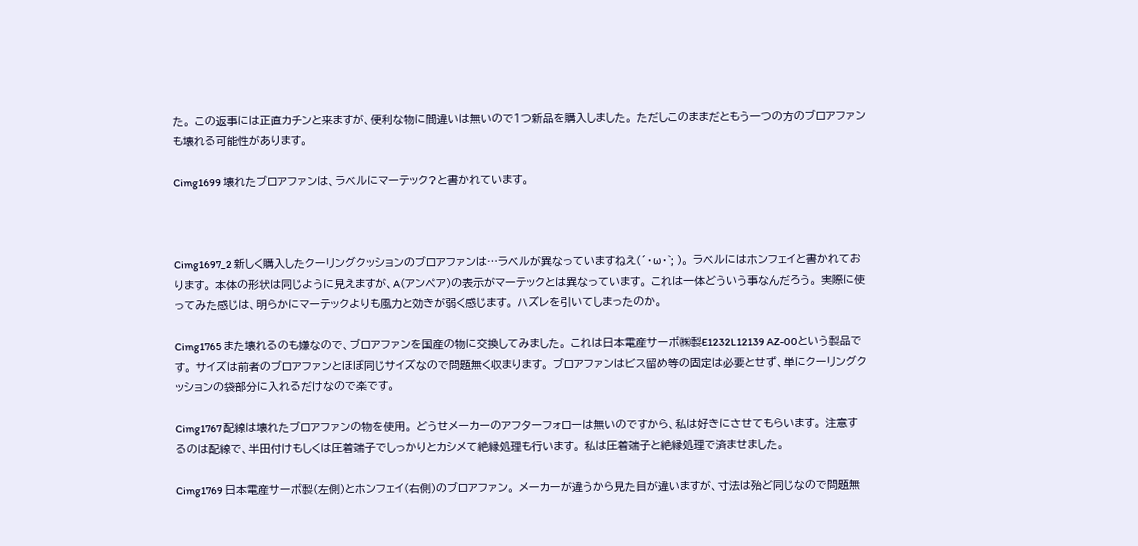た。 この返事には正直カチンと来ますが、便利な物に間違いは無いので1つ新品を購入しました。 ただしこのままだともう一つの方のブロアファンも壊れる可能性があります。

Cimg1699 壊れたブロアファンは、ラベルにマーテック?と書かれています。



Cimg1697_2 新しく購入したクーリングクッションのブロアファンは…ラベルが異なっていますねえ(´・ω・`; )。 ラベルにはホンフェイと書かれております。 本体の形状は同じように見えますが、A(アンペア)の表示がマーテックとは異なっています。 これは一体どういう事なんだろう。 実際に使ってみた感じは、明らかにマーテックよりも風力と効きが弱く感じます。 ハズレを引いてしまったのか。

Cimg1765 また壊れるのも嫌なので、ブロアファンを国産の物に交換してみました。 これは日本電産サーボ㈱製E1232L12139 AZ-00という製品です。 サイズは前者のブロアファンとほぼ同じサイズなので問題無く収まります。 ブロアファンはビス留め等の固定は必要とせず、単にクーリングクッションの袋部分に入れるだけなので楽です。

Cimg1767 配線は壊れたブロアファンの物を使用。 どうせメーカーのアフターフォローは無いのですから、私は好きにさせてもらいます。 注意するのは配線で、半田付けもしくは圧着端子でしっかりとカシメて絶縁処理も行います。 私は圧着端子と絶縁処理で済ませました。

Cimg1769 日本電産サーボ製(左側)とホンフェイ(右側)のブロアファン。 メーカーが違うから見た目が違いますが、寸法は殆ど同じなので問題無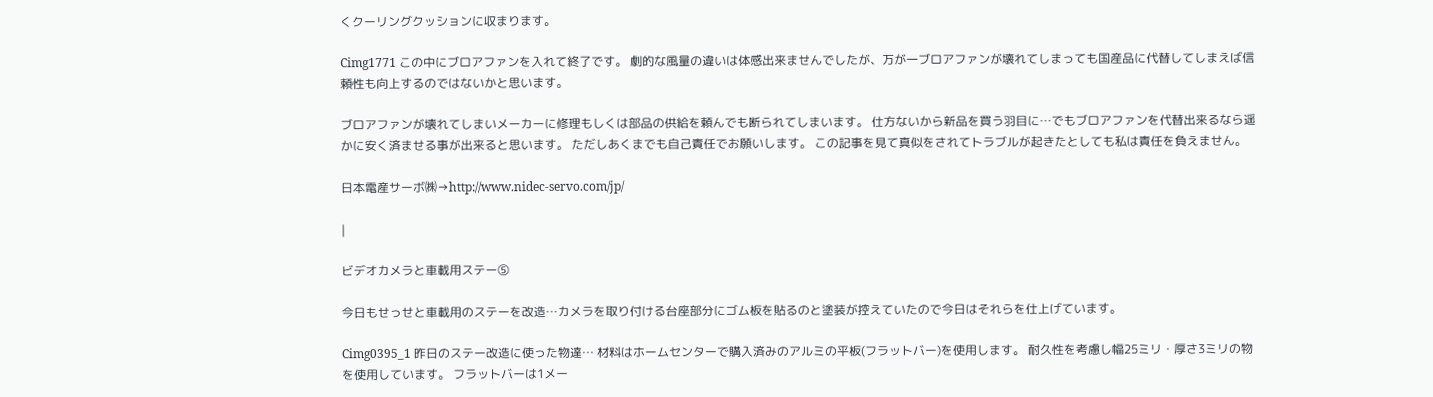くクーリングクッションに収まります。

Cimg1771 この中にブロアファンを入れて終了です。 劇的な風量の違いは体感出来ませんでしたが、万が一ブロアファンが壊れてしまっても国産品に代替してしまえば信頼性も向上するのではないかと思います。

ブロアファンが壊れてしまいメーカーに修理もしくは部品の供給を頼んでも断られてしまいます。 仕方ないから新品を買う羽目に…でもブロアファンを代替出来るなら遥かに安く済ませる事が出来ると思います。 ただしあくまでも自己責任でお願いします。 この記事を見て真似をされてトラブルが起きたとしても私は責任を負えません。

日本電産サーボ㈱→http://www.nidec-servo.com/jp/

|

ビデオカメラと車載用ステー⑤

今日もせっせと車載用のステーを改造…カメラを取り付ける台座部分にゴム板を貼るのと塗装が控えていたので今日はそれらを仕上げています。

Cimg0395_1 昨日のステー改造に使った物達… 材料はホームセンターで購入済みのアルミの平板(フラットバー)を使用します。 耐久性を考慮し幅25ミリ・厚さ3ミリの物を使用しています。 フラットバーは1メー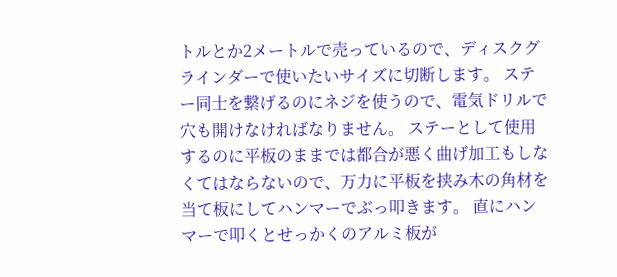トルとか2メートルで売っているので、ディスクグラインダーで使いたいサイズに切断します。 ステー同士を繋げるのにネジを使うので、電気ドリルで穴も開けなければなりません。 ステーとして使用するのに平板のままでは都合が悪く曲げ加工もしなくてはならないので、万力に平板を挟み木の角材を当て板にしてハンマーでぶっ叩きます。 直にハンマーで叩くとせっかくのアルミ板が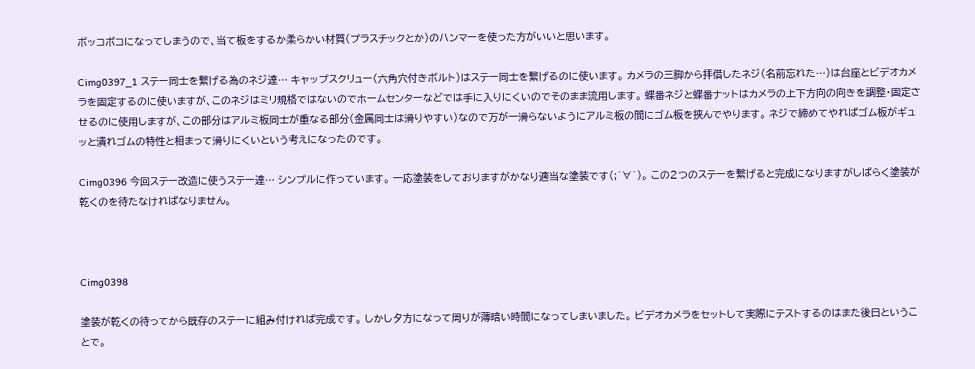ボッコボコになってしまうので、当て板をするか柔らかい材質(プラスチックとか)のハンマーを使った方がいいと思います。

Cimg0397_1 ステー同士を繋げる為のネジ達… キャップスクリュー(六角穴付きボルト)はステー同士を繋げるのに使います。 カメラの三脚から拝借したネジ(名前忘れた…)は台座とビデオカメラを固定するのに使いますが、このネジはミリ規格ではないのでホームセンターなどでは手に入りにくいのでそのまま流用します。 蝶番ネジと蝶番ナットはカメラの上下方向の向きを調整・固定させるのに使用しますが、この部分はアルミ板同士が重なる部分(金属同士は滑りやすい)なので万が一滑らないようにアルミ板の間にゴム板を挟んでやります。 ネジで締めてやればゴム板がギュッと潰れゴムの特性と相まって滑りにくいという考えになったのです。

Cimg0396 今回ステー改造に使うステー達… シンプルに作っています。 一応塗装をしておりますがかなり適当な塗装です(;´∀`)。 この2つのステーを繋げると完成になりますがしばらく塗装が乾くのを待たなければなりません。



Cimg0398

塗装が乾くの待ってから既存のステーに組み付ければ完成です。 しかし夕方になって周りが薄暗い時間になってしまいました。 ビデオカメラをセットして実際にテストするのはまた後日ということで。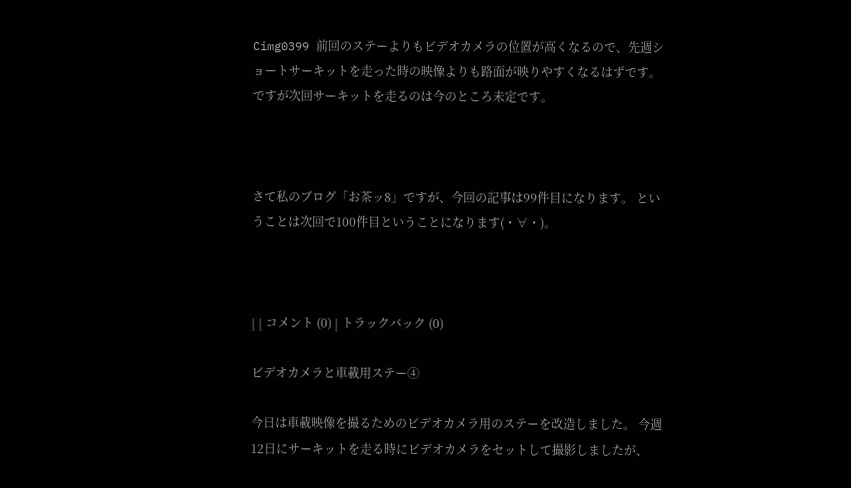Cimg0399 前回のステーよりもビデオカメラの位置が高くなるので、先週ショートサーキットを走った時の映像よりも路面が映りやすくなるはずです。 ですが次回サーキットを走るのは今のところ未定です。



さて私のブログ「お茶ッ8」ですが、今回の記事は99件目になります。 ということは次回で100件目ということになります(・∀・)。



| | コメント (0) | トラックバック (0)

ビデオカメラと車載用ステー④

今日は車載映像を撮るためのビデオカメラ用のステーを改造しました。 今週12日にサーキットを走る時にビデオカメラをセットして撮影しましたが、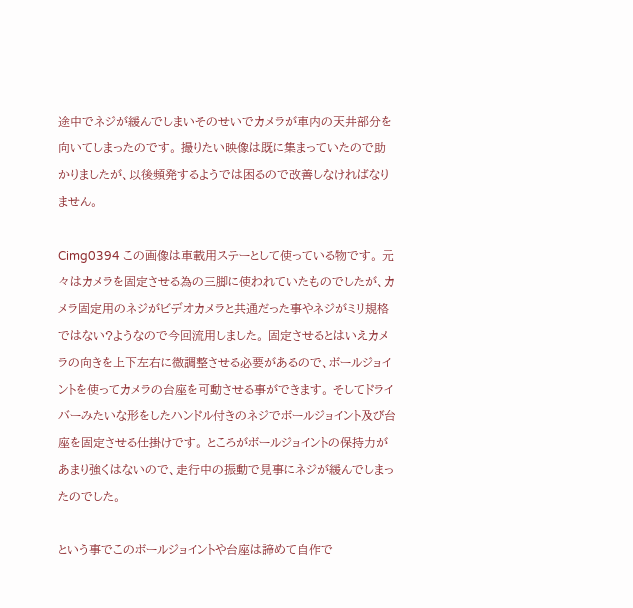途中でネジが緩んでしまいそのせいでカメラが車内の天井部分を向いてしまったのです。 撮りたい映像は既に集まっていたので助かりましたが、以後頻発するようでは困るので改善しなければなりません。

Cimg0394 この画像は車載用ステーとして使っている物です。 元々はカメラを固定させる為の三脚に使われていたものでしたが、カメラ固定用のネジがビデオカメラと共通だった事やネジがミリ規格ではない?ようなので今回流用しました。 固定させるとはいえカメラの向きを上下左右に微調整させる必要があるので、ボールジョイントを使ってカメラの台座を可動させる事ができます。 そしてドライバーみたいな形をしたハンドル付きのネジでボールジョイント及び台座を固定させる仕掛けです。 ところがボールジョイントの保持力があまり強くはないので、走行中の振動で見事にネジが緩んでしまったのでした。

という事でこのボールジョイントや台座は諦めて自作で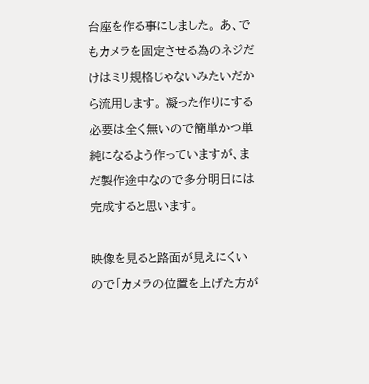台座を作る事にしました。 あ、でもカメラを固定させる為のネジだけはミリ規格じゃないみたいだから流用します。 凝った作りにする必要は全く無いので簡単かつ単純になるよう作っていますが、まだ製作途中なので多分明日には完成すると思います。

映像を見ると路面が見えにくいので「カメラの位置を上げた方が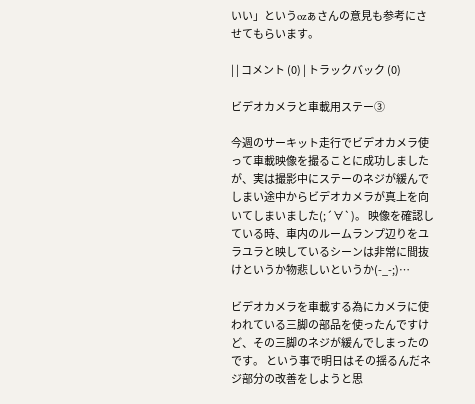いい」というozぁさんの意見も参考にさせてもらいます。

| | コメント (0) | トラックバック (0)

ビデオカメラと車載用ステー③

今週のサーキット走行でビデオカメラ使って車載映像を撮ることに成功しましたが、実は撮影中にステーのネジが緩んでしまい途中からビデオカメラが真上を向いてしまいました(;´∀`)。 映像を確認している時、車内のルームランプ辺りをユラユラと映しているシーンは非常に間抜けというか物悲しいというか(-_-;)…

ビデオカメラを車載する為にカメラに使われている三脚の部品を使ったんですけど、その三脚のネジが緩んでしまったのです。 という事で明日はその揺るんだネジ部分の改善をしようと思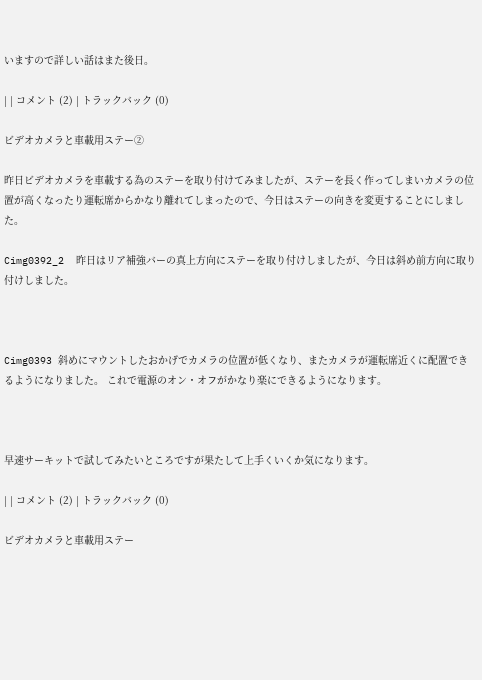いますので詳しい話はまた後日。

| | コメント (2) | トラックバック (0)

ビデオカメラと車載用ステー②

昨日ビデオカメラを車載する為のステーを取り付けてみましたが、ステーを長く作ってしまいカメラの位置が高くなったり運転席からかなり離れてしまったので、今日はステーの向きを変更することにしました。

Cimg0392_2  昨日はリア補強バーの真上方向にステーを取り付けしましたが、今日は斜め前方向に取り付けしました。



Cimg0393 斜めにマウントしたおかげでカメラの位置が低くなり、またカメラが運転席近くに配置できるようになりました。 これで電源のオン・オフがかなり楽にできるようになります。



早速サーキットで試してみたいところですが果たして上手くいくか気になります。

| | コメント (2) | トラックバック (0)

ビデオカメラと車載用ステー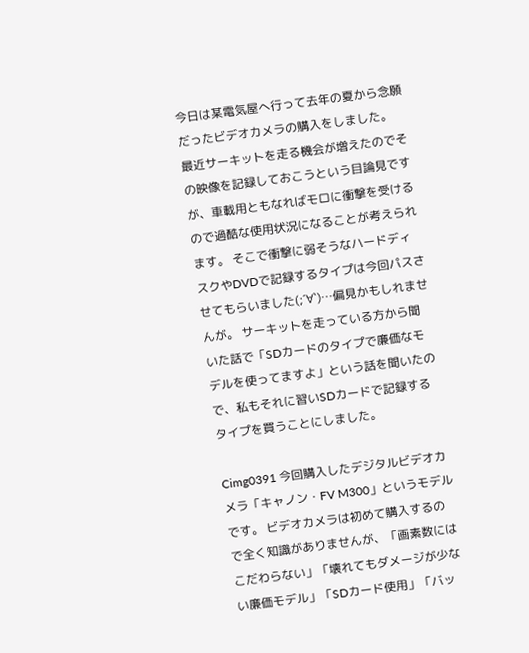今日は某電気屋へ行って去年の夏から念願だったビデオカメラの購入をしました。 最近サーキットを走る機会が増えたのでその映像を記録しておこうという目論見ですが、車載用ともなればモロに衝撃を受けるので過酷な使用状況になることが考えられます。 そこで衝撃に弱そうなハードディスクやDVDで記録するタイプは今回パスさせてもらいました(;´∀`)…偏見かもしれませんが。 サーキットを走っている方から聞いた話で「SDカードのタイプで廉価なモデルを使ってますよ」という話を聞いたので、私もそれに習いSDカードで記録するタイプを買うことにしました。

Cimg0391 今回購入したデジタルビデオカメラ「キャノン・FV M300」というモデルです。 ビデオカメラは初めて購入するので全く知識がありませんが、「画素数にはこだわらない」「壊れてもダメージが少ない廉価モデル」「SDカード使用」「バッ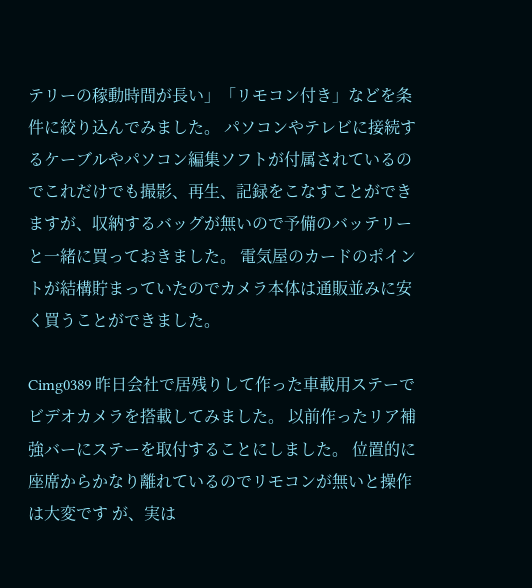テリーの稼動時間が長い」「リモコン付き」などを条件に絞り込んでみました。 パソコンやテレビに接続するケーブルやパソコン編集ソフトが付属されているのでこれだけでも撮影、再生、記録をこなすことができますが、収納するバッグが無いので予備のバッテリーと一緒に買っておきました。 電気屋のカードのポイントが結構貯まっていたのでカメラ本体は通販並みに安く買うことができました。

Cimg0389 昨日会社で居残りして作った車載用ステーでビデオカメラを搭載してみました。 以前作ったリア補強バーにステーを取付することにしました。 位置的に座席からかなり離れているのでリモコンが無いと操作は大変です が、実は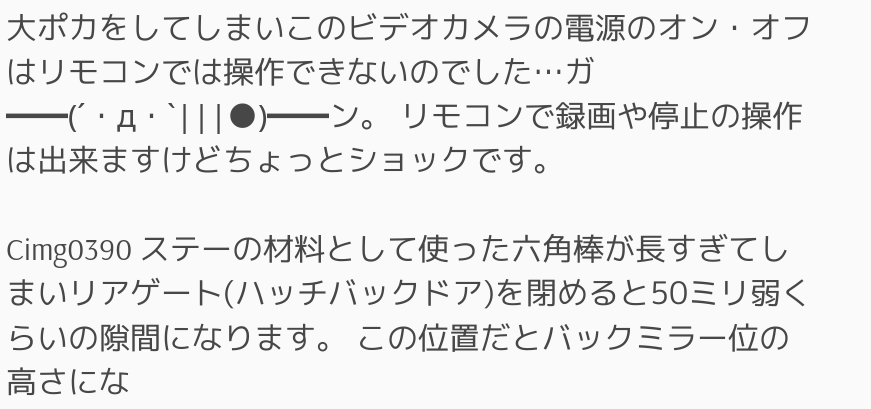大ポカをしてしまいこのビデオカメラの電源のオン・オフはリモコンでは操作できないのでした…ガ━━(´・д・`|||●)━━ン。 リモコンで録画や停止の操作は出来ますけどちょっとショックです。

Cimg0390 ステーの材料として使った六角棒が長すぎてしまいリアゲート(ハッチバックドア)を閉めると50ミリ弱くらいの隙間になります。 この位置だとバックミラー位の高さにな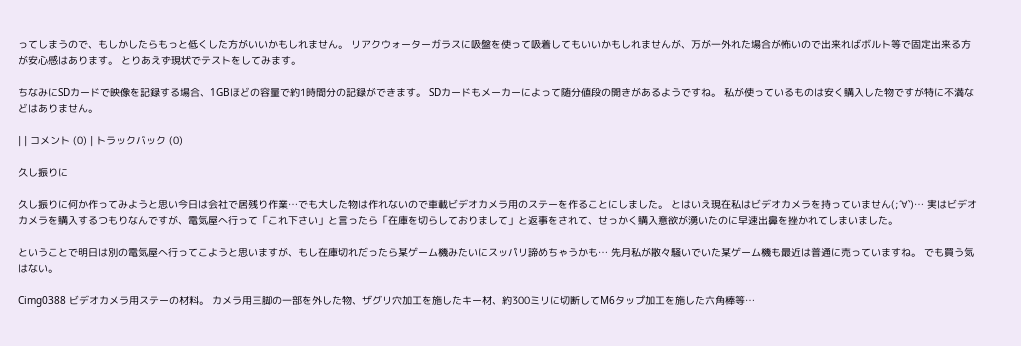ってしまうので、もしかしたらもっと低くした方がいいかもしれません。 リアクウォーターガラスに吸盤を使って吸着してもいいかもしれませんが、万が一外れた場合が怖いので出来ればボルト等で固定出来る方が安心感はあります。 とりあえず現状でテストをしてみます。

ちなみにSDカードで映像を記録する場合、1GBほどの容量で約1時間分の記録ができます。 SDカードもメーカーによって随分値段の開きがあるようですね。 私が使っているものは安く購入した物ですが特に不満などはありません。

| | コメント (0) | トラックバック (0)

久し振りに

久し振りに何か作ってみようと思い今日は会社で居残り作業…でも大した物は作れないので車載ビデオカメラ用のステーを作ることにしました。 とはいえ現在私はビデオカメラを持っていません(;´∀`)… 実はビデオカメラを購入するつもりなんですが、電気屋へ行って「これ下さい」と言ったら「在庫を切らしておりまして」と返事をされて、せっかく購入意欲が湧いたのに早速出鼻を挫かれてしまいました。

ということで明日は別の電気屋へ行ってこようと思いますが、もし在庫切れだったら某ゲーム機みたいにスッパリ諦めちゃうかも… 先月私が散々騒いでいた某ゲーム機も最近は普通に売っていますね。 でも買う気はない。

Cimg0388 ビデオカメラ用ステーの材料。 カメラ用三脚の一部を外した物、ザグリ穴加工を施したキー材、約300ミリに切断してM6タップ加工を施した六角棒等…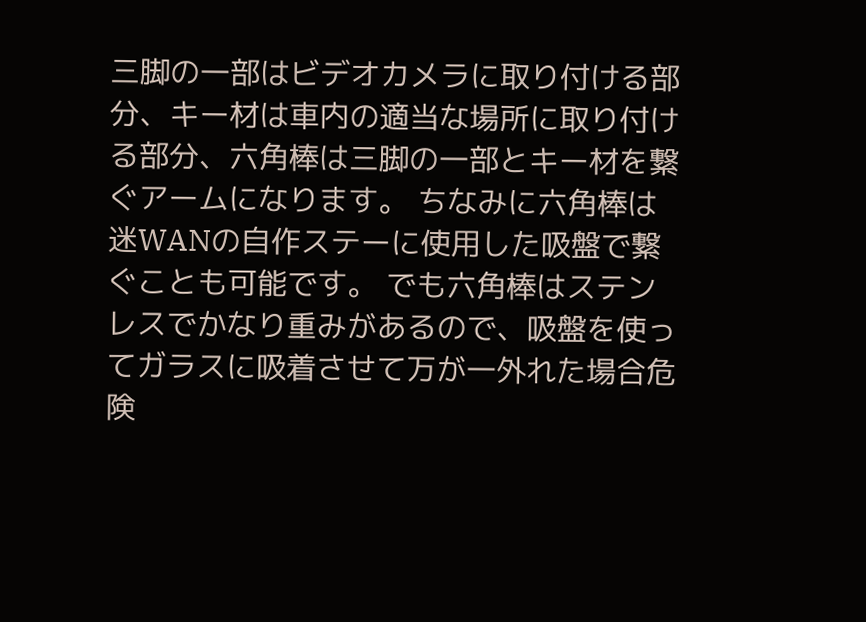三脚の一部はビデオカメラに取り付ける部分、キー材は車内の適当な場所に取り付ける部分、六角棒は三脚の一部とキー材を繋ぐアームになります。 ちなみに六角棒は迷WANの自作ステーに使用した吸盤で繋ぐことも可能です。 でも六角棒はステンレスでかなり重みがあるので、吸盤を使ってガラスに吸着させて万が一外れた場合危険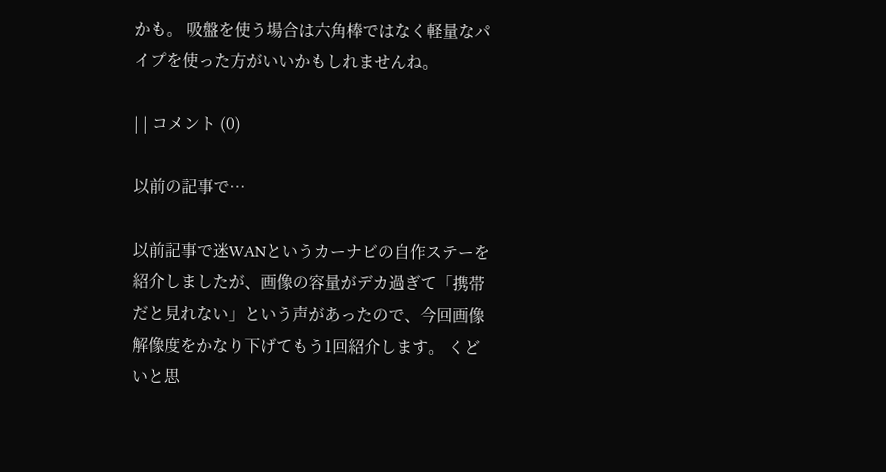かも。 吸盤を使う場合は六角棒ではなく軽量なパイプを使った方がいいかもしれませんね。

| | コメント (0)

以前の記事で…

以前記事で迷WANというカーナビの自作ステーを紹介しましたが、画像の容量がデカ過ぎて「携帯だと見れない」という声があったので、今回画像解像度をかなり下げてもう1回紹介します。 くどいと思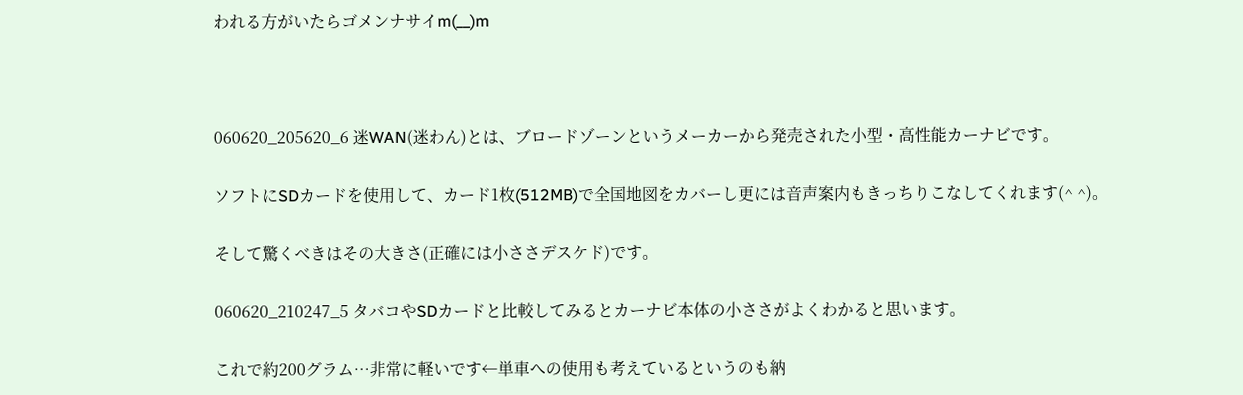われる方がいたらゴメンナサイm(__)m



060620_205620_6 迷WAN(迷わん)とは、ブロードゾーンというメーカーから発売された小型・高性能カーナビです。

ソフトにSDカードを使用して、カード1枚(512MB)で全国地図をカバーし更には音声案内もきっちりこなしてくれます(^ ^)。

そして驚くべきはその大きさ(正確には小ささデスケド)です。

060620_210247_5 タバコやSDカードと比較してみるとカーナビ本体の小ささがよくわかると思います。

これで約200グラム…非常に軽いです←単車への使用も考えているというのも納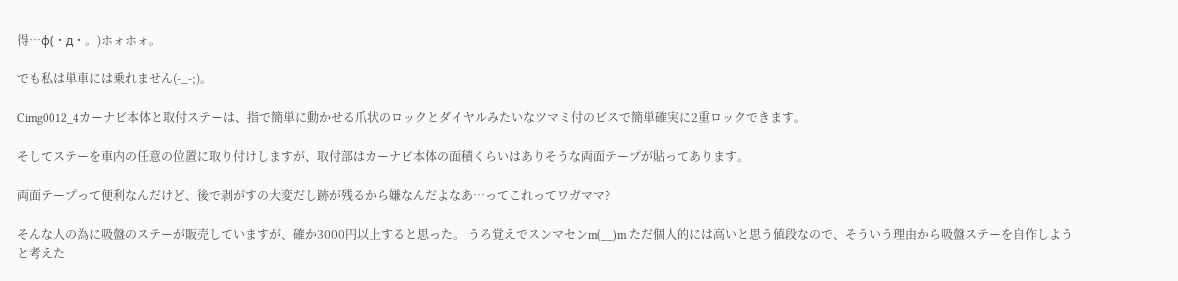得…φ(・д・。)ホォホォ。

でも私は単車には乗れません(-_-;)。

Cimg0012_4カーナビ本体と取付ステーは、指で簡単に動かせる爪状のロックとダイヤルみたいなツマミ付のビスで簡単確実に2重ロックできます。

そしてステーを車内の任意の位置に取り付けしますが、取付部はカーナビ本体の面積くらいはありそうな両面テープが貼ってあります。

両面テープって便利なんだけど、後で剥がすの大変だし跡が残るから嫌なんだよなあ…ってこれってワガママ?

そんな人の為に吸盤のステーが販売していますが、確か3000円以上すると思った。 うろ覚えでスンマセンm(__)m ただ個人的には高いと思う値段なので、そういう理由から吸盤ステーを自作しようと考えた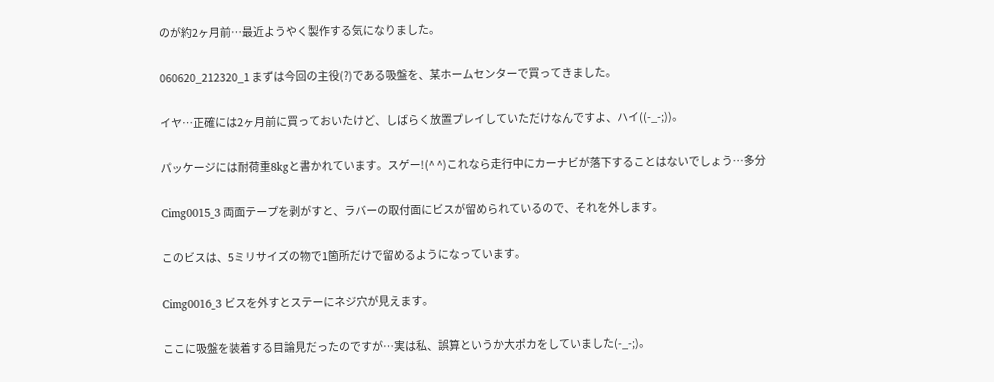のが約2ヶ月前…最近ようやく製作する気になりました。

060620_212320_1 まずは今回の主役(?)である吸盤を、某ホームセンターで買ってきました。

イヤ…正確には2ヶ月前に買っておいたけど、しばらく放置プレイしていただけなんですよ、ハイ((-_-;))。

パッケージには耐荷重8kgと書かれています。スゲー!(^ ^)これなら走行中にカーナビが落下することはないでしょう…多分

Cimg0015_3 両面テープを剥がすと、ラバーの取付面にビスが留められているので、それを外します。

このビスは、5ミリサイズの物で1箇所だけで留めるようになっています。

Cimg0016_3 ビスを外すとステーにネジ穴が見えます。

ここに吸盤を装着する目論見だったのですが…実は私、誤算というか大ポカをしていました(-_-;)。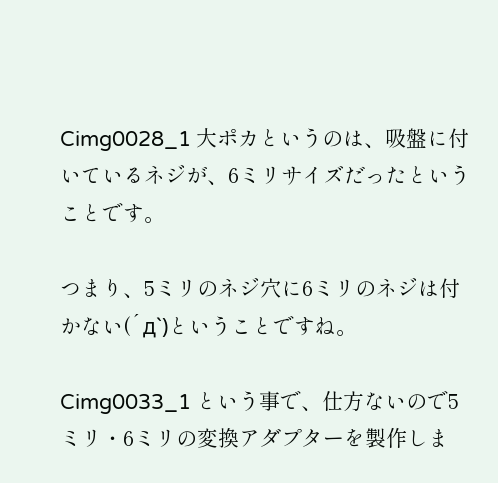Cimg0028_1 大ポカというのは、吸盤に付いているネジが、6ミリサイズだったということです。

つまり、5ミリのネジ穴に6ミリのネジは付かない(´д`)ということですね。

Cimg0033_1 という事で、仕方ないので5ミリ・6ミリの変換アダプターを製作しま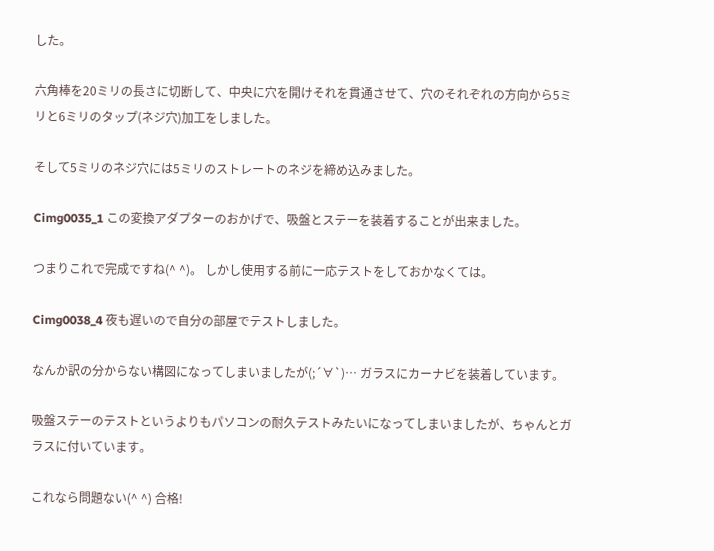した。

六角棒を20ミリの長さに切断して、中央に穴を開けそれを貫通させて、穴のそれぞれの方向から5ミリと6ミリのタップ(ネジ穴)加工をしました。

そして5ミリのネジ穴には5ミリのストレートのネジを締め込みました。

Cimg0035_1 この変換アダプターのおかげで、吸盤とステーを装着することが出来ました。

つまりこれで完成ですね(^ ^)。 しかし使用する前に一応テストをしておかなくては。

Cimg0038_4 夜も遅いので自分の部屋でテストしました。

なんか訳の分からない構図になってしまいましたが(;´∀`)… ガラスにカーナビを装着しています。

吸盤ステーのテストというよりもパソコンの耐久テストみたいになってしまいましたが、ちゃんとガラスに付いています。

これなら問題ない(^ ^) 合格!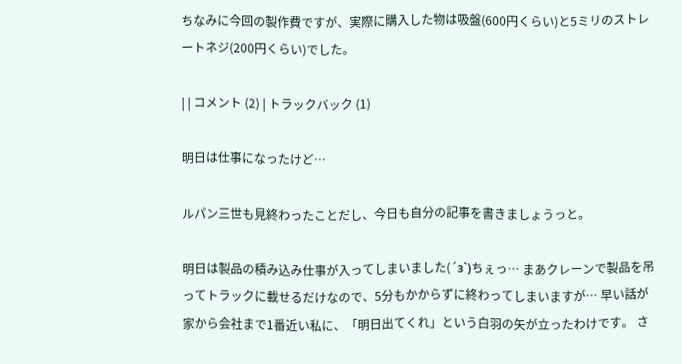ちなみに今回の製作費ですが、実際に購入した物は吸盤(600円くらい)と5ミリのストレートネジ(200円くらい)でした。

| | コメント (2) | トラックバック (1)

明日は仕事になったけど…

ルパン三世も見終わったことだし、今日も自分の記事を書きましょうっと。

明日は製品の積み込み仕事が入ってしまいました(´з`)ちぇっ… まあクレーンで製品を吊ってトラックに載せるだけなので、5分もかからずに終わってしまいますが… 早い話が家から会社まで1番近い私に、「明日出てくれ」という白羽の矢が立ったわけです。 さ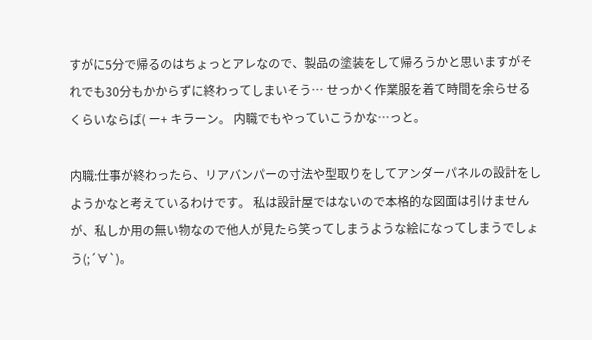すがに5分で帰るのはちょっとアレなので、製品の塗装をして帰ろうかと思いますがそれでも30分もかからずに終わってしまいそう… せっかく作業服を着て時間を余らせるくらいならば( ー+ キラーン。 内職でもやっていこうかな…っと。

内職:仕事が終わったら、リアバンパーの寸法や型取りをしてアンダーパネルの設計をしようかなと考えているわけです。 私は設計屋ではないので本格的な図面は引けませんが、私しか用の無い物なので他人が見たら笑ってしまうような絵になってしまうでしょう(;´∀`)。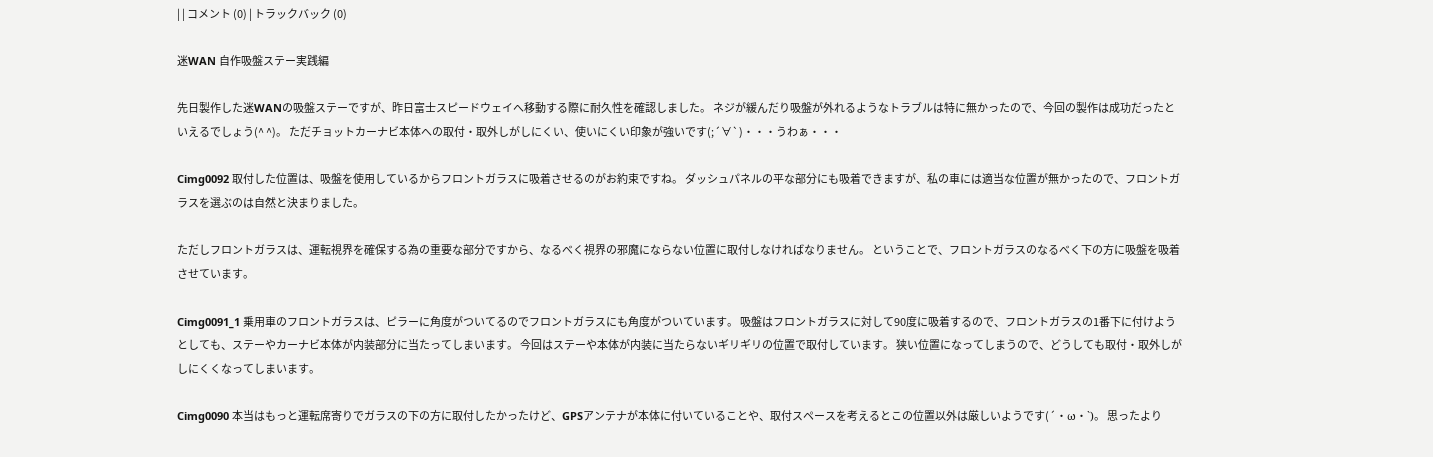| | コメント (0) | トラックバック (0)

迷WAN 自作吸盤ステー実践編

先日製作した迷WANの吸盤ステーですが、昨日富士スピードウェイへ移動する際に耐久性を確認しました。 ネジが緩んだり吸盤が外れるようなトラブルは特に無かったので、今回の製作は成功だったといえるでしょう(^ ^)。 ただチョットカーナビ本体への取付・取外しがしにくい、使いにくい印象が強いです(;´∀`)・・・うわぁ・・・

Cimg0092 取付した位置は、吸盤を使用しているからフロントガラスに吸着させるのがお約束ですね。 ダッシュパネルの平な部分にも吸着できますが、私の車には適当な位置が無かったので、フロントガラスを選ぶのは自然と決まりました。

ただしフロントガラスは、運転視界を確保する為の重要な部分ですから、なるべく視界の邪魔にならない位置に取付しなければなりません。 ということで、フロントガラスのなるべく下の方に吸盤を吸着させています。

Cimg0091_1 乗用車のフロントガラスは、ピラーに角度がついてるのでフロントガラスにも角度がついています。 吸盤はフロントガラスに対して90度に吸着するので、フロントガラスの1番下に付けようとしても、ステーやカーナビ本体が内装部分に当たってしまいます。 今回はステーや本体が内装に当たらないギリギリの位置で取付しています。 狭い位置になってしまうので、どうしても取付・取外しがしにくくなってしまいます。

Cimg0090 本当はもっと運転席寄りでガラスの下の方に取付したかったけど、GPSアンテナが本体に付いていることや、取付スペースを考えるとこの位置以外は厳しいようです(´・ω・`)。 思ったより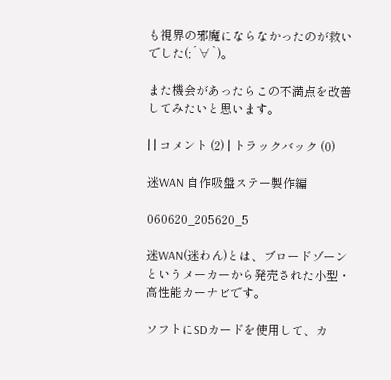も視界の邪魔にならなかったのが救いでした(;´∀`)。

また機会があったらこの不満点を改善してみたいと思います。

| | コメント (2) | トラックバック (0)

迷WAN 自作吸盤ステー製作編

060620_205620_5

迷WAN(迷わん)とは、ブロードゾーンというメーカーから発売された小型・高性能カーナビです。

ソフトにSDカードを使用して、カ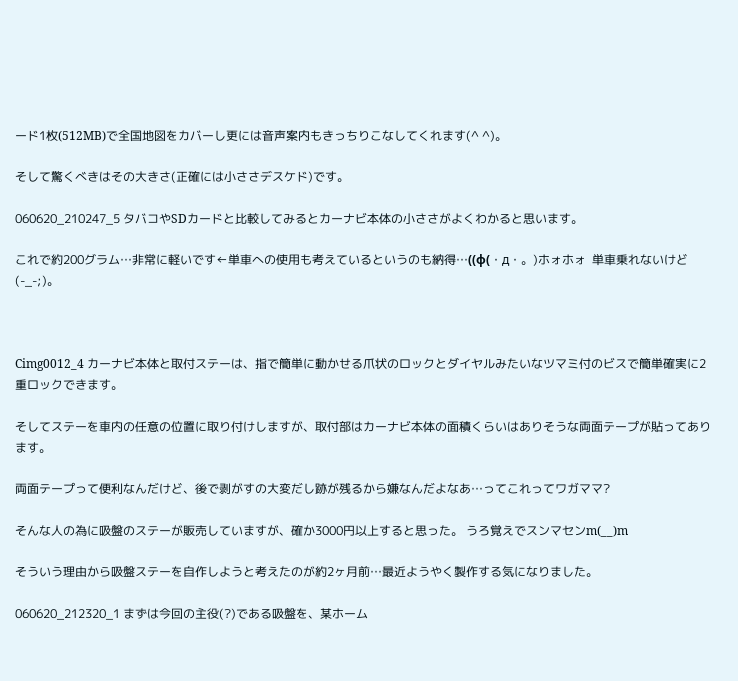ード1枚(512MB)で全国地図をカバーし更には音声案内もきっちりこなしてくれます(^ ^)。

そして驚くべきはその大きさ(正確には小ささデスケド)です。

060620_210247_5 タバコやSDカードと比較してみるとカーナビ本体の小ささがよくわかると思います。

これで約200グラム…非常に軽いです←単車への使用も考えているというのも納得…((φ(・д・。)ホォホォ  単車乗れないけど(-_-;)。



Cimg0012_4 カーナビ本体と取付ステーは、指で簡単に動かせる爪状のロックとダイヤルみたいなツマミ付のビスで簡単確実に2重ロックできます。

そしてステーを車内の任意の位置に取り付けしますが、取付部はカーナビ本体の面積くらいはありそうな両面テープが貼ってあります。

両面テープって便利なんだけど、後で剥がすの大変だし跡が残るから嫌なんだよなあ…ってこれってワガママ?

そんな人の為に吸盤のステーが販売していますが、確か3000円以上すると思った。 うろ覚えでスンマセンm(__)m

そういう理由から吸盤ステーを自作しようと考えたのが約2ヶ月前…最近ようやく製作する気になりました。

060620_212320_1 まずは今回の主役(?)である吸盤を、某ホーム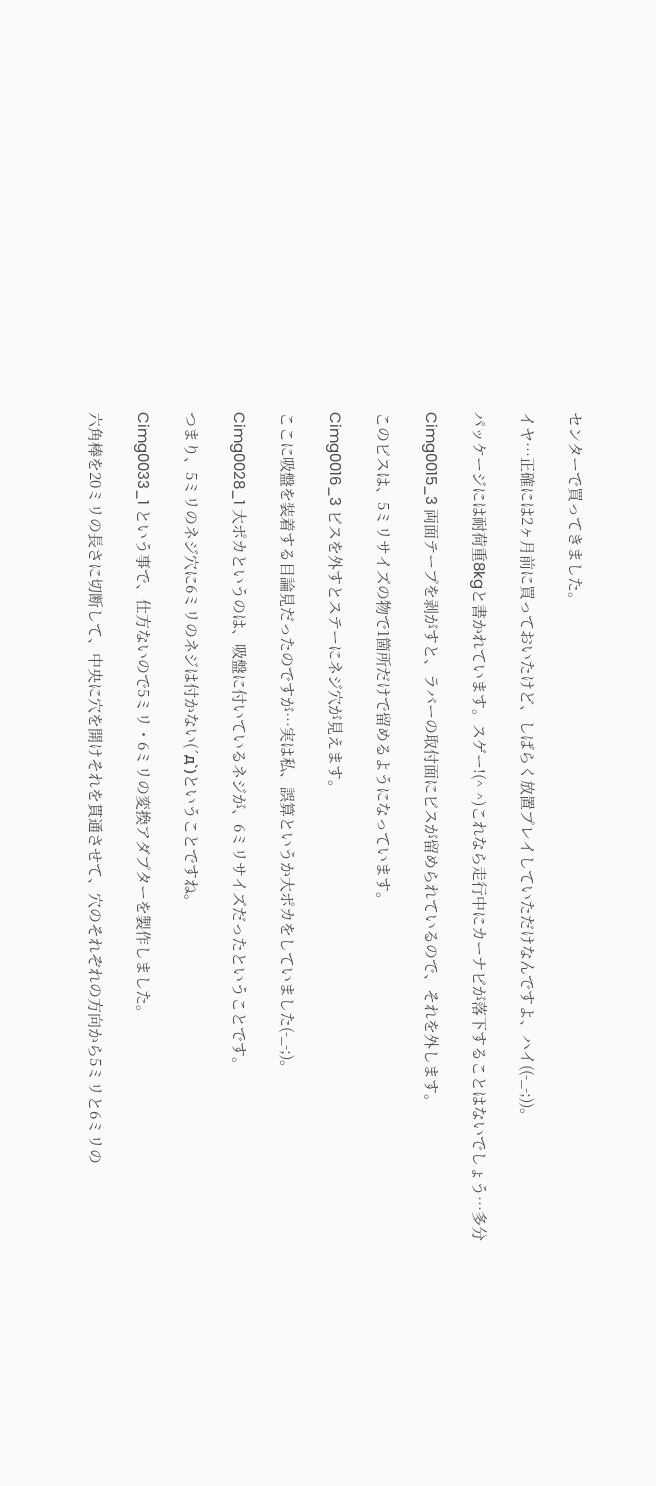センターで買ってきました。

イヤ…正確には2ヶ月前に買っておいたけど、しばらく放置プレイしていただけなんですよ、ハイ((-_-;))。

パッケージには耐荷重8kgと書かれています。スゲー!(^ ^)これなら走行中にカーナビが落下することはないでしょう…多分

Cimg0015_3 両面テープを剥がすと、ラバーの取付面にビスが留められているので、それを外します。

このビスは、5ミリサイズの物で1箇所だけで留めるようになっています。

Cimg0016_3 ビスを外すとステーにネジ穴が見えます。

ここに吸盤を装着する目論見だったのですが…実は私、誤算というか大ポカをしていました(-_-;)。

Cimg0028_1 大ポカというのは、吸盤に付いているネジが、6ミリサイズだったということです。

つまり、5ミリのネジ穴に6ミリのネジは付かない(´д`)ということですね。

Cimg0033_1 という事で、仕方ないので5ミリ・6ミリの変換アダプターを製作しました。

六角棒を20ミリの長さに切断して、中央に穴を開けそれを貫通させて、穴のそれぞれの方向から5ミリと6ミリの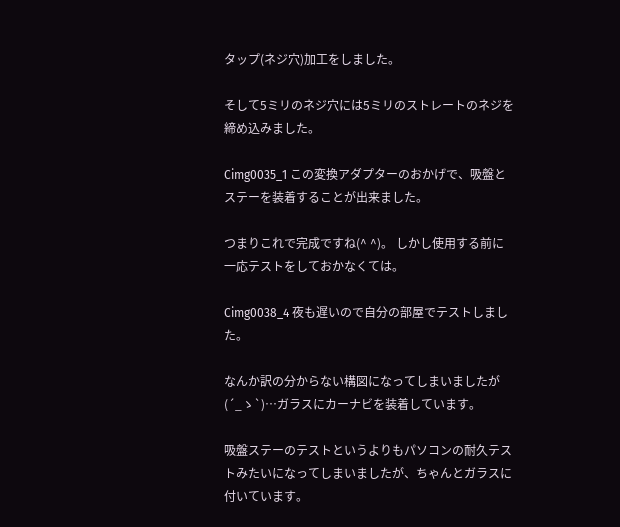タップ(ネジ穴)加工をしました。

そして5ミリのネジ穴には5ミリのストレートのネジを締め込みました。

Cimg0035_1 この変換アダプターのおかげで、吸盤とステーを装着することが出来ました。

つまりこれで完成ですね(^ ^)。 しかし使用する前に一応テストをしておかなくては。

Cimg0038_4 夜も遅いので自分の部屋でテストしました。

なんか訳の分からない構図になってしまいましたが(´_ゝ`)…ガラスにカーナビを装着しています。

吸盤ステーのテストというよりもパソコンの耐久テストみたいになってしまいましたが、ちゃんとガラスに付いています。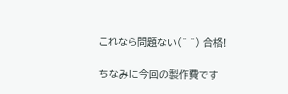これなら問題ない(^ ^) 合格!

ちなみに今回の製作費です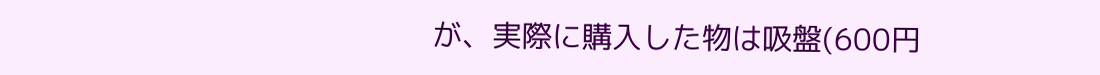が、実際に購入した物は吸盤(600円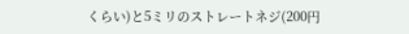くらい)と5ミリのストレートネジ(200円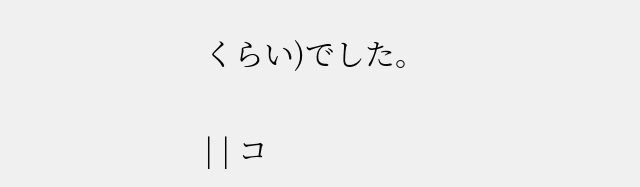くらい)でした。

| | コ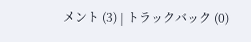メント (3) | トラックバック (0)